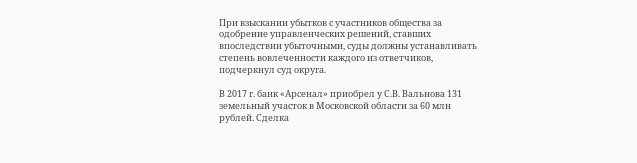При взыскании убытков с участников общества за одобрение управленческих решений, ставших впоследствии убыточными, суды должны устанавливать степень вовлеченности каждого из ответчиков, подчеркнул суд округа.

В 2017 г. банк «Арсенал» приобрел у С.В. Вальнова 131 земельный участок в Московской области за 60 млн рублей. Сделка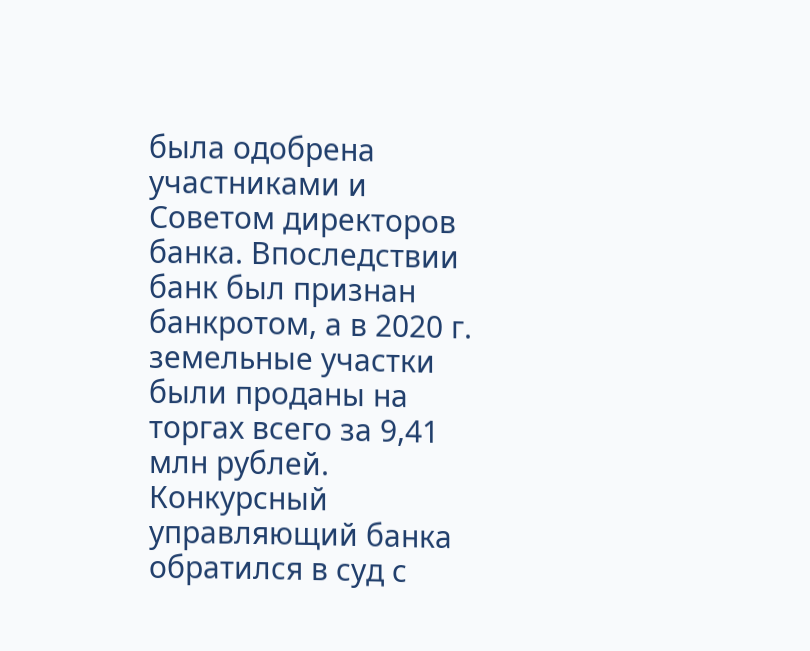была одобрена участниками и Советом директоров банка. Впоследствии банк был признан банкротом, а в 2020 г. земельные участки были проданы на торгах всего за 9,41 млн рублей. Конкурсный управляющий банка обратился в суд с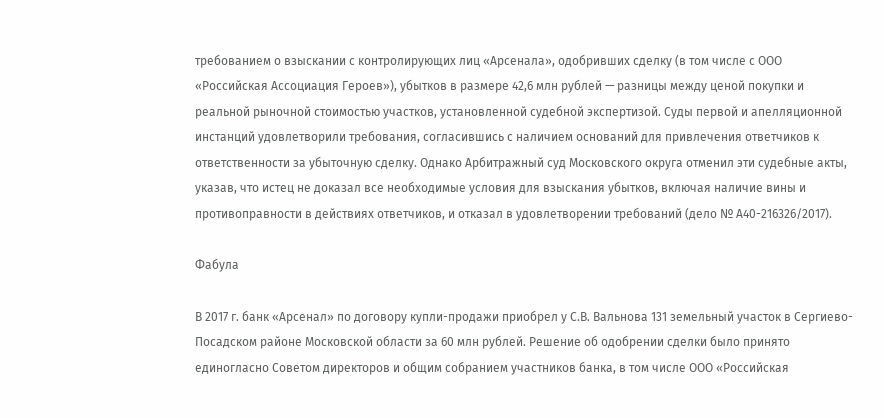требованием о взыскании с контролирующих лиц «Арсенала», одобривших сделку (в том числе с ООО «Российская Ассоциация Героев»), убытков в размере 42,6 млн рублей — разницы между ценой покупки и реальной рыночной стоимостью участков, установленной судебной экспертизой. Суды первой и апелляционной инстанций удовлетворили требования, согласившись с наличием оснований для привлечения ответчиков к ответственности за убыточную сделку. Однако Арбитражный суд Московского округа отменил эти судебные акты, указав, что истец не доказал все необходимые условия для взыскания убытков, включая наличие вины и противоправности в действиях ответчиков, и отказал в удовлетворении требований (дело № А40-216326/2017).

Фабула

В 2017 г. банк «Арсенал» по договору купли-продажи приобрел у С.В. Вальнова 131 земельный участок в Сергиево-Посадском районе Московской области за 60 млн рублей. Решение об одобрении сделки было принято единогласно Советом директоров и общим собранием участников банка, в том числе ООО «Российская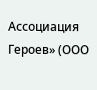Ассоциация Героев» (ООО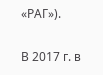«РАГ»).

В 2017 г. в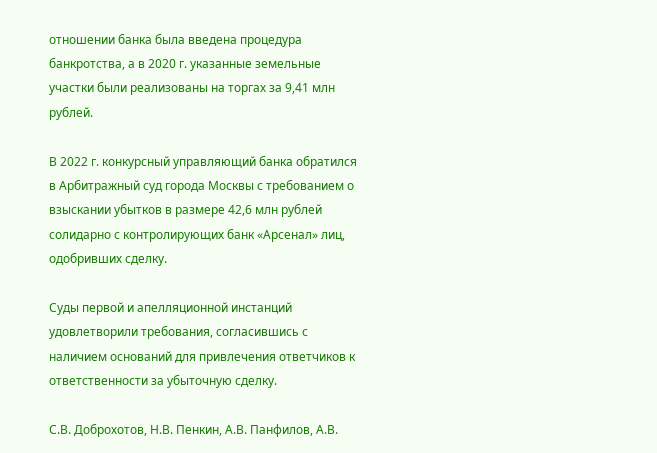отношении банка была введена процедура банкротства, а в 2020 г. указанные земельные участки были реализованы на торгах за 9,41 млн рублей.

В 2022 г. конкурсный управляющий банка обратился в Арбитражный суд города Москвы с требованием о взыскании убытков в размере 42,6 млн рублей солидарно с контролирующих банк «Арсенал» лиц, одобривших сделку.

Суды первой и апелляционной инстанций удовлетворили требования, согласившись с наличием оснований для привлечения ответчиков к ответственности за убыточную сделку.

С.В. Доброхотов, Н.В. Пенкин, А.В. Панфилов, А.В.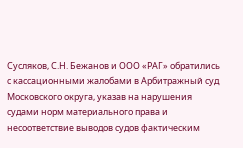Сусляков, С.Н. Бежанов и ООО «РАГ» обратились с кассационными жалобами в Арбитражный суд Московского округа, указав на нарушения судами норм материального права и несоответствие выводов судов фактическим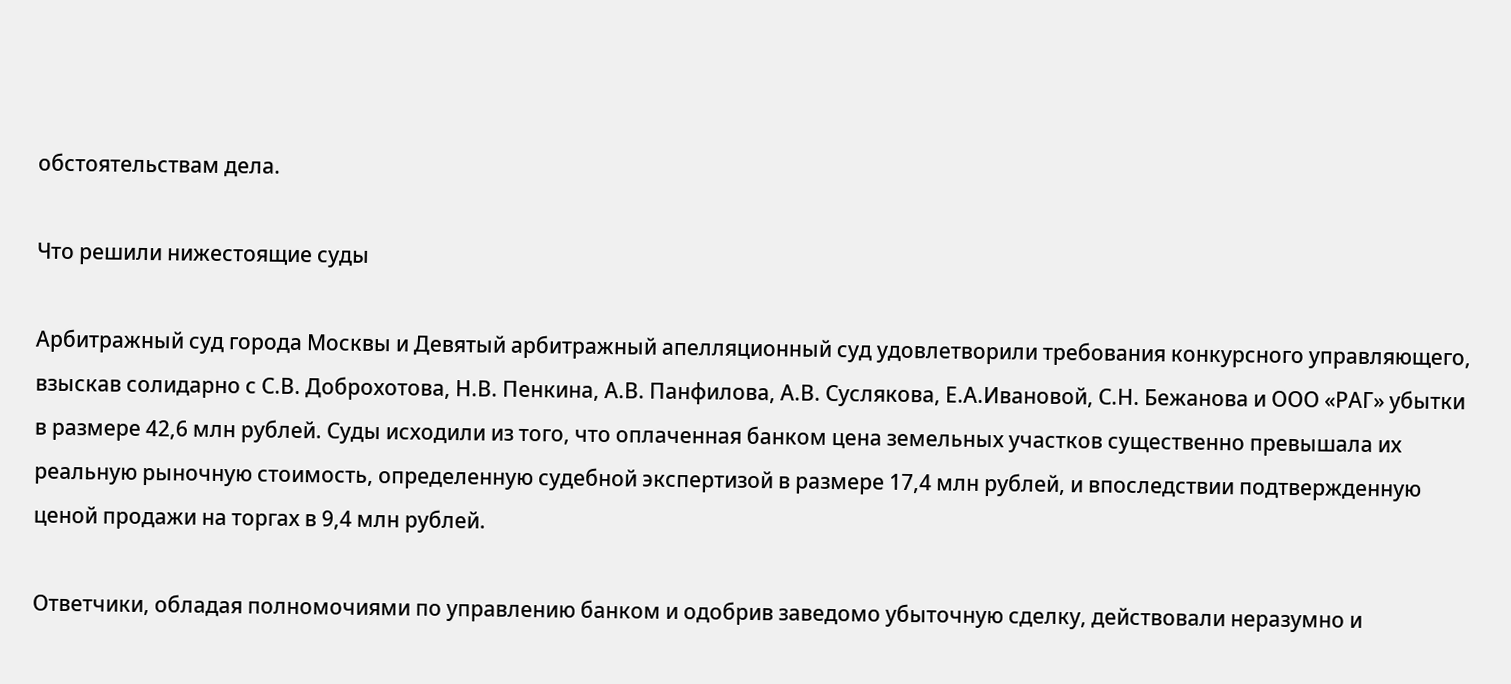обстоятельствам дела.

Что решили нижестоящие суды

Арбитражный суд города Москвы и Девятый арбитражный апелляционный суд удовлетворили требования конкурсного управляющего, взыскав солидарно с С.В. Доброхотова, Н.В. Пенкина, А.В. Панфилова, А.В. Суслякова, Е.А.Ивановой, С.Н. Бежанова и ООО «РАГ» убытки в размере 42,6 млн рублей. Суды исходили из того, что оплаченная банком цена земельных участков существенно превышала их реальную рыночную стоимость, определенную судебной экспертизой в размере 17,4 млн рублей, и впоследствии подтвержденную ценой продажи на торгах в 9,4 млн рублей.

Ответчики, обладая полномочиями по управлению банком и одобрив заведомо убыточную сделку, действовали неразумно и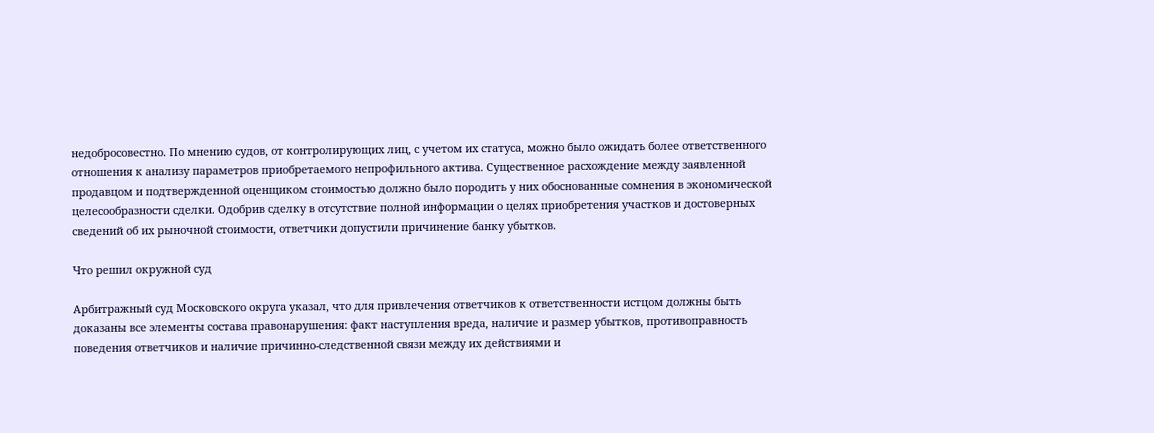недобросовестно. По мнению судов, от контролирующих лиц, с учетом их статуса, можно было ожидать более ответственного отношения к анализу параметров приобретаемого непрофильного актива. Существенное расхождение между заявленной продавцом и подтвержденной оценщиком стоимостью должно было породить у них обоснованные сомнения в экономической целесообразности сделки. Одобрив сделку в отсутствие полной информации о целях приобретения участков и достоверных сведений об их рыночной стоимости, ответчики допустили причинение банку убытков.

Что решил окружной суд

Арбитражный суд Московского округа указал, что для привлечения ответчиков к ответственности истцом должны быть доказаны все элементы состава правонарушения: факт наступления вреда, наличие и размер убытков, противоправность поведения ответчиков и наличие причинно-следственной связи между их действиями и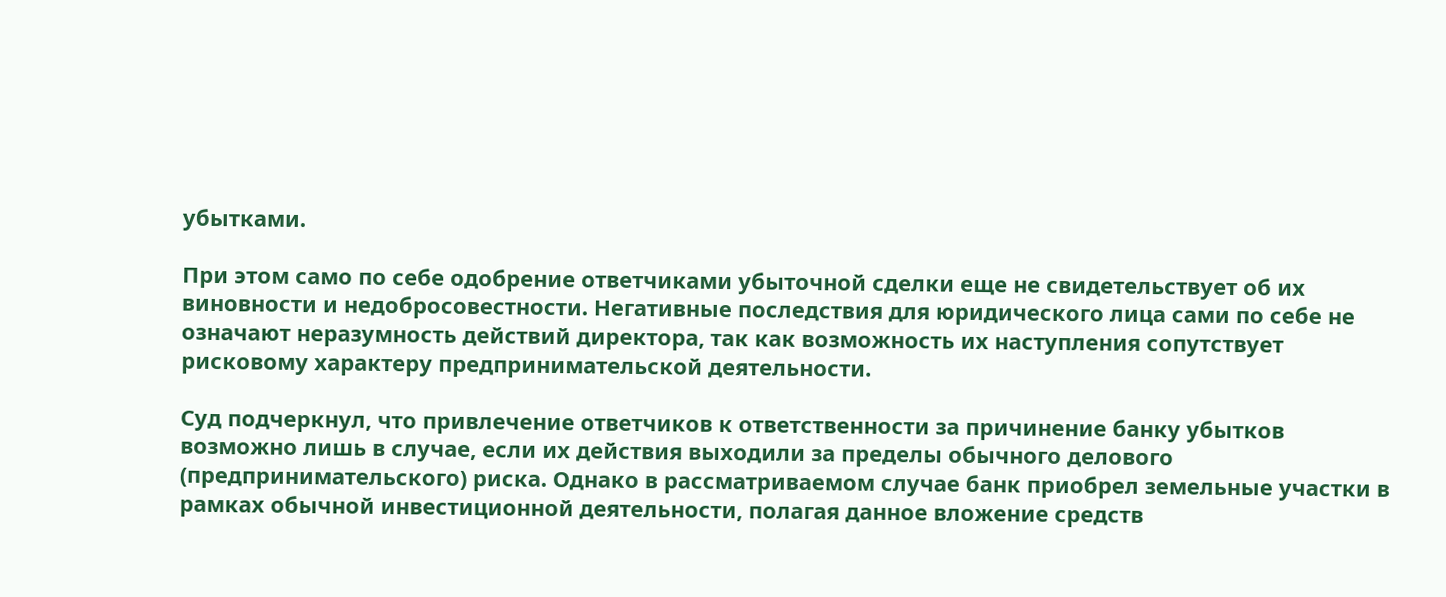убытками.

При этом само по себе одобрение ответчиками убыточной сделки еще не свидетельствует об их виновности и недобросовестности. Негативные последствия для юридического лица сами по себе не означают неразумность действий директора, так как возможность их наступления сопутствует рисковому характеру предпринимательской деятельности.

Суд подчеркнул, что привлечение ответчиков к ответственности за причинение банку убытков возможно лишь в случае, если их действия выходили за пределы обычного делового (предпринимательского) риска. Однако в рассматриваемом случае банк приобрел земельные участки в рамках обычной инвестиционной деятельности, полагая данное вложение средств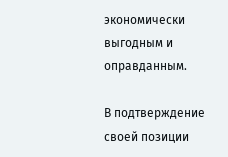экономически выгодным и оправданным.

В подтверждение своей позиции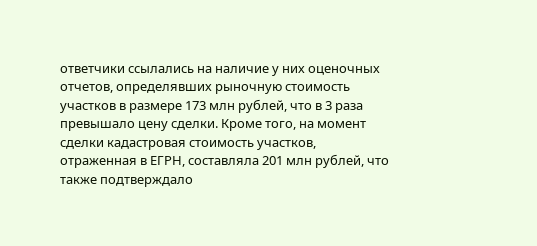ответчики ссылались на наличие у них оценочных отчетов, определявших рыночную стоимость участков в размере 173 млн рублей, что в 3 раза превышало цену сделки. Кроме того, на момент сделки кадастровая стоимость участков, отраженная в ЕГРН, составляла 201 млн рублей, что также подтверждало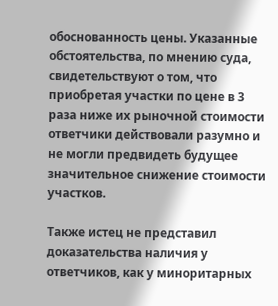обоснованность цены. Указанные обстоятельства, по мнению суда, свидетельствуют о том, что приобретая участки по цене в 3 раза ниже их рыночной стоимости ответчики действовали разумно и не могли предвидеть будущее значительное снижение стоимости участков.

Также истец не представил доказательства наличия у ответчиков, как у миноритарных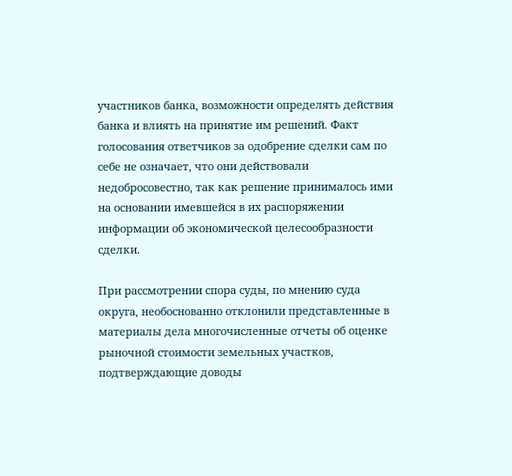участников банка, возможности определять действия банка и влиять на принятие им решений. Факт голосования ответчиков за одобрение сделки сам по себе не означает, что они действовали недобросовестно, так как решение принималось ими на основании имевшейся в их распоряжении информации об экономической целесообразности сделки.

При рассмотрении спора суды, по мнению суда округа, необоснованно отклонили представленные в материалы дела многочисленные отчеты об оценке рыночной стоимости земельных участков, подтверждающие доводы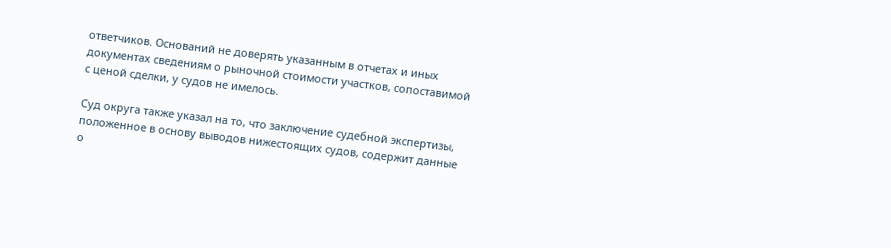ответчиков. Оснований не доверять указанным в отчетах и иных документах сведениям о рыночной стоимости участков, сопоставимой с ценой сделки, у судов не имелось.

Суд округа также указал на то, что заключение судебной экспертизы, положенное в основу выводов нижестоящих судов, содержит данные о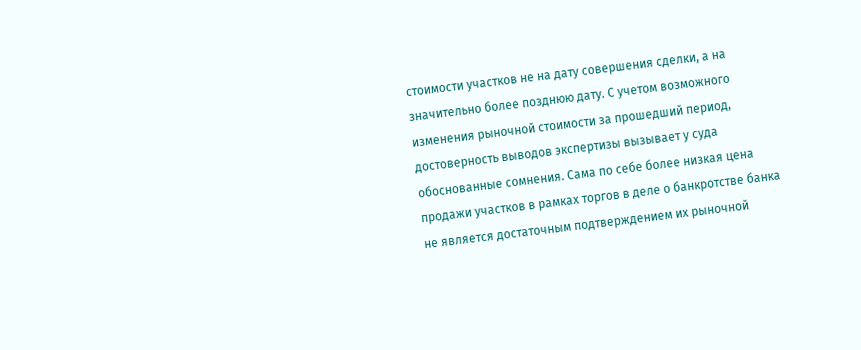стоимости участков не на дату совершения сделки, а на значительно более позднюю дату. С учетом возможного изменения рыночной стоимости за прошедший период, достоверность выводов экспертизы вызывает у суда обоснованные сомнения. Сама по себе более низкая цена продажи участков в рамках торгов в деле о банкротстве банка не является достаточным подтверждением их рыночной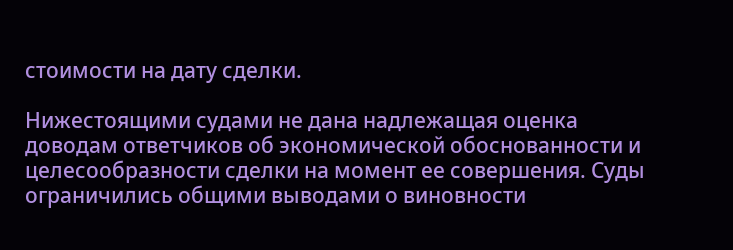стоимости на дату сделки.

Нижестоящими судами не дана надлежащая оценка доводам ответчиков об экономической обоснованности и целесообразности сделки на момент ее совершения. Суды ограничились общими выводами о виновности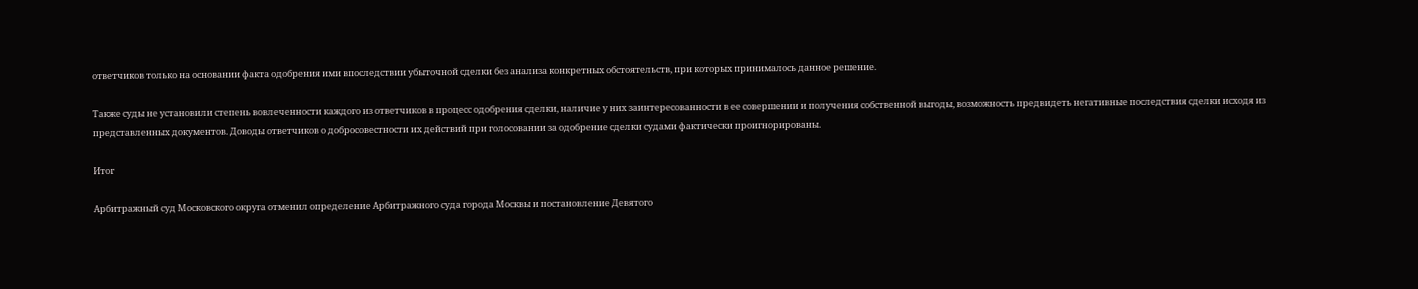ответчиков только на основании факта одобрения ими впоследствии убыточной сделки без анализа конкретных обстоятельств, при которых принималось данное решение.

Также суды не установили степень вовлеченности каждого из ответчиков в процесс одобрения сделки, наличие у них заинтересованности в ее совершении и получения собственной выгоды, возможность предвидеть негативные последствия сделки исходя из представленных документов. Доводы ответчиков о добросовестности их действий при голосовании за одобрение сделки судами фактически проигнорированы.

Итог

Арбитражный суд Московского округа отменил определение Арбитражного суда города Москвы и постановление Девятого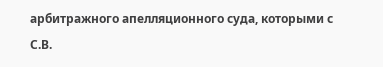арбитражного апелляционного суда, которыми с С.В.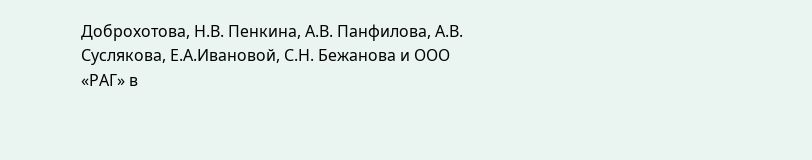Доброхотова, Н.В. Пенкина, А.В. Панфилова, А.В. Суслякова, Е.А.Ивановой, С.Н. Бежанова и ООО «РАГ» в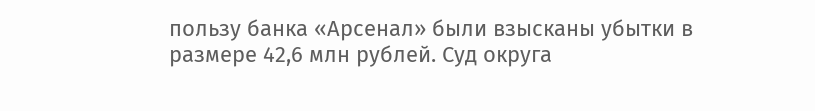пользу банка «Арсенал» были взысканы убытки в размере 42,6 млн рублей. Суд округа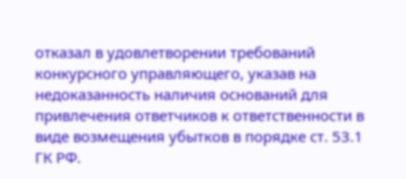отказал в удовлетворении требований конкурсного управляющего, указав на недоказанность наличия оснований для привлечения ответчиков к ответственности в виде возмещения убытков в порядке ст. 53.1 ГК РФ.